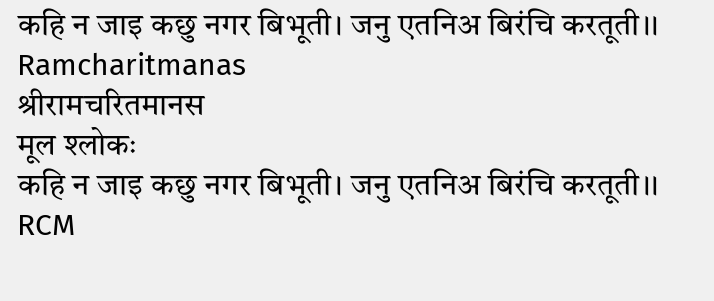कहि न जाइ कछु नगर बिभूती। जनु एतनिअ बिरंचि करतूती।।
Ramcharitmanas
श्रीरामचरितमानस
मूल श्लोकः
कहि न जाइ कछु नगर बिभूती। जनु एतनिअ बिरंचि करतूती।।
RCM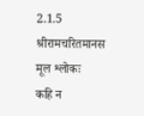2.1.5
श्रीरामचरितमानस
मूल श्लोकः
कहि न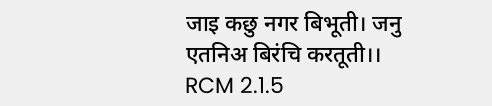जाइ कछु नगर बिभूती। जनु एतनिअ बिरंचि करतूती।।
RCM 2.1.5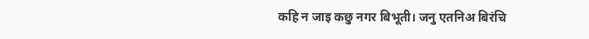कहि न जाइ कछु नगर बिभूती। जनु एतनिअ बिरंचि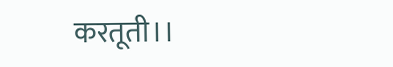करतूती।।